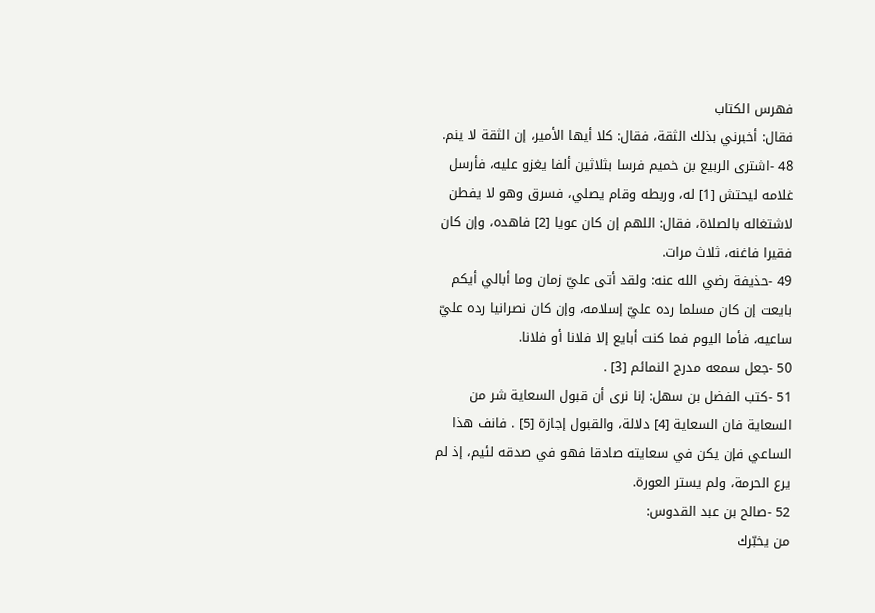فهرس الكتاب
فقال: أخبرني بذلك الثقة، فقال: كلا أيها الأمير، إن الثقة لا ينم.
48 -اشترى الربيع بن خميم فرسا بثلاثين ألفا يغزو عليه، فأرسل غلامه ليحتش [1] له، وربطه وقام يصلي، فسرق وهو لا يفطن لاشتغاله بالصلاة، فقال: اللهم إن كان عويا [2] فاهده، وإن كان فقيرا فاغنه، ثلاث مرات.
49 -حذيفة رضي الله عنه: ولقد أتى عليّ زمان وما أبالي أيكم بايعت إن كان مسلما رده عليّ إسلامه، وإن كان نصرانيا رده عليّ ساعيه، فأما اليوم فما كنت أبايع إلا فلانا أو فلانا.
50 -جعل سمعه مدرج النمائم [3] .
51 -كتب الفضل بن سهل: إنا نرى أن قبول السعاية شر من السعاية فان السعاية [4] دلالة، والقبول إجازة [5] . فانف هذا الساعي فإن يكن في سعايته صادقا فهو في صدقه لئيم، إذ لم يرع الحرمة، ولم يستر العورة.
52 -صالح بن عبد القدوس:
من يخبّرك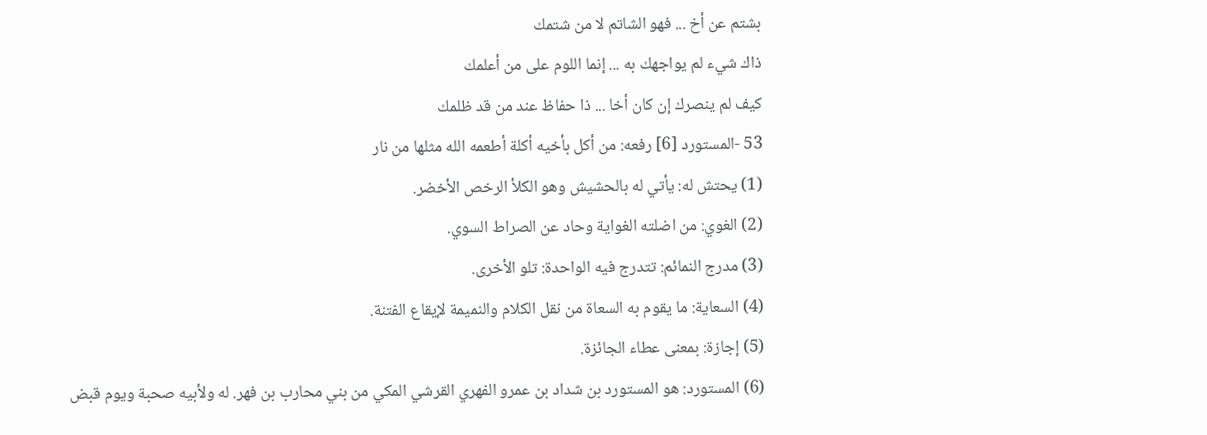بشتم عن أخ ... فهو الشاتم لا من شتمك
ذاك شيء لم يواجهك به ... إنما اللوم على من أعلمك
كيف لم ينصرك إن كان أخا ... ذا حفاظ عند من قد ظلمك
53 -المستورد [6] رفعه: من أكل بأخيه أكلة أطعمه الله مثلها من نار
(1) يحتش له: يأتي له بالحشيش وهو الكلأ الرخص الأخضر.
(2) الغوي: من اضلته الغواية وحاد عن الصراط السوي.
(3) مدرج النمائم: تتدرج فيه الواحدة: تلو الأخرى.
(4) السعاية: ما يقوم به السعاة من نقل الكلام والنميمة لإيقاع الفتنة.
(5) إجازة: بمعنى عطاء الجائزة.
(6) المستورد: هو المستورد بن شداد بن عمرو الفهري القرشي المكي من بني محارب بن فهر. له ولأبيه صحبة ويوم قبض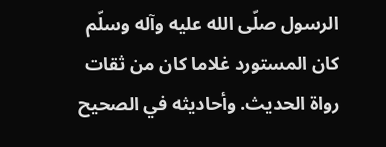الرسول صلّى الله عليه وآله وسلّم كان المستورد غلاما كان من ثقات رواة الحديث. وأحاديثه في الصحيح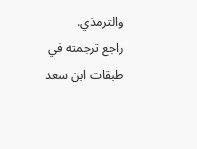والترمذي.
راجع ترجمته في طبقات ابن سعد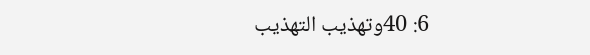6: 40وتهذيب التهذيب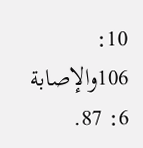10: 106والإصابة 6: 87.